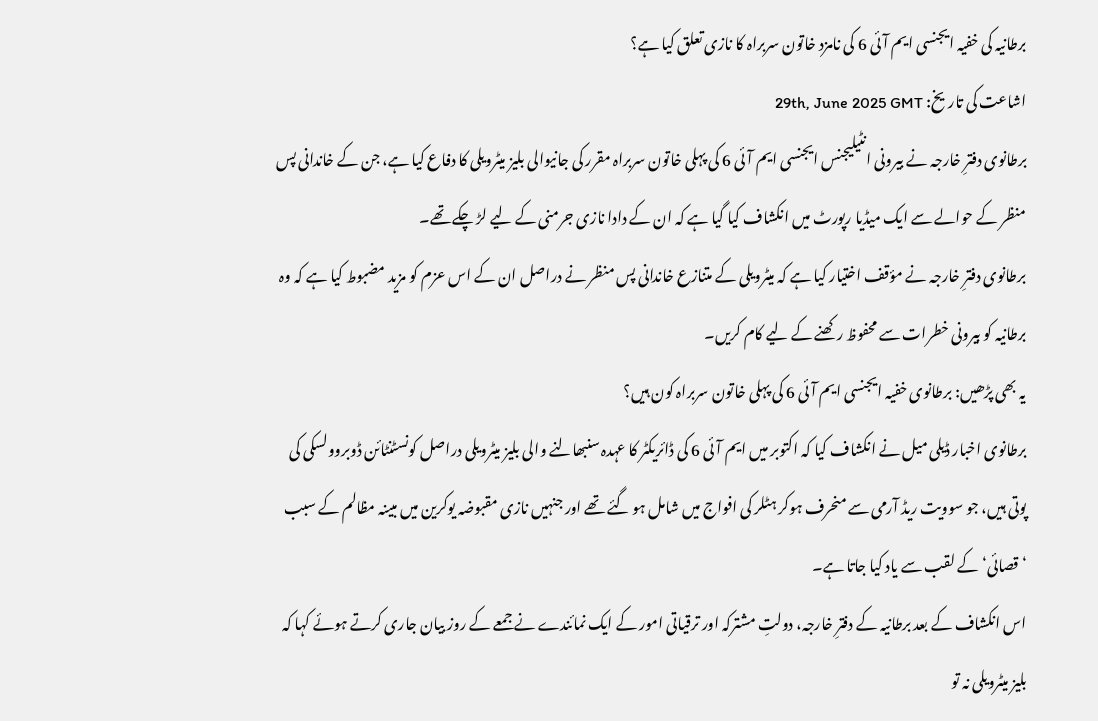برطانیہ کی خفیہ ایجنسی ایم آئی 6 کی نامزد خاتون سربراہ کا نازی تعلق کیا ہے؟
اشاعت کی تاریخ: 29th, June 2025 GMT
برطانوی دفترِ خارجہ نے بیرونی انٹیلیجنس ایجنسی ایم آئی 6 کی پہلی خاتون سربراہ مقرر کی جانیوالی بلیز میٹرویلی کا دفاع کیا ہے، جن کے خاندانی پس منظر کے حوالے سے ایک میڈیا رپورٹ میں انکشاف کیا گیا ہے کہ ان کے دادا نازی جرمنی کے لیے لڑ چکے تھے۔
برطانوی دفترِ خارجہ نے مؤقف اختیار کیا ہے کہ میٹرویلی کے متنازع خاندانی پس منظر نے دراصل ان کے اس عزم کو مزید مضبوط کیا ہے کہ وہ برطانیہ کو بیرونی خطرات سے محفوظ رکھنے کے لیے کام کریں۔
یہ بھی پڑھیں: برطانوی خفیہ ایجنسی ایم آئی 6 کی پہلی خاتون سربراہ کون ہیں؟
برطانوی اخبار ڈیلی میل نے انکشاف کیا کہ اکتوبر میں ایم آئی 6 کی ڈائریکٹر کا عہدہ سنبھالنے والی بلیز میٹرویلی دراصل کونسٹنٹائن ڈوبروولسکی کی پوتی ہیں، جو سوویت ریڈ آرمی سے منحرف ہوکر ہٹلر کی افواج میں شامل ہو گئے تھے اور جنہیں نازی مقبوضہ یوکرین میں مبینہ مظالم کے سبب ‘قصائی‘ کے لقب سے یاد کیا جاتا ہے۔
اس انکشاف کے بعد برطانیہ کے دفترِ خارجہ، دولتِ مشترکہ اور ترقیاتی امور کے ایک نمائندے نے جمعے کے روز بیان جاری کرتے ہوئے کہا کہ بلیز میٹرویلی نہ تو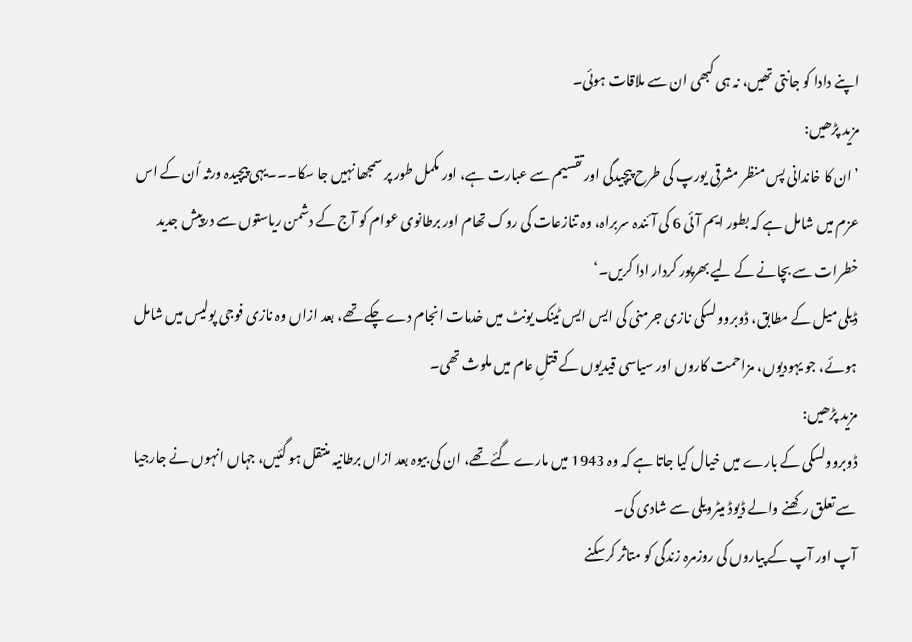اپنے دادا کو جانتی تھیں، نہ ہی کبھی ان سے ملاقات ہوئی۔
مزید پڑھیں:
’ان کا خاندانی پس منظر مشرقی یورپ کی طرح پیچیدگی اور تقسیم سے عبارت ہے، اور مکمل طور پر سمجھا نہیں جا سکا۔۔۔یہی پیچیدہ ورثہ اُن کے اس عزم میں شامل ہے کہ بطور ایم آئی 6 کی آئندہ سربراہ، وہ تنازعات کی روک تھام اور برطانوی عوام کو آج کے دشمن ریاستوں سے درپیش جدید خطرات سے بچانے کے لیے بھرپور کردار ادا کریں۔‘
ڈیلی میل کے مطابق، ڈوبروولسکی نازی جرمنی کی ایس ایس ٹینک یونٹ میں خدمات انجام دے چکے تھے، بعد ازاں وہ نازی فوجی پولیس میں شامل ہوئے، جو یہودیوں، مزاحمت کاروں اور سیاسی قیدیوں کے قتلِ عام میں ملوث تھی۔
مزید پڑھیں:
ڈوبروولسکی کے بارے میں خیال کیا جاتا ہے کہ وہ 1943 میں مارے گئے تھے، ان کی بیوہ بعد ازاں برطانیہ منتقل ہو گئیں، جہاں انہوں نے جارجیا سے تعلق رکھنے والے ڈیوڈ میٹرویلی سے شادی کی۔
آپ اور آپ کے پیاروں کی روزمرہ زندگی کو متاثر کرسکنے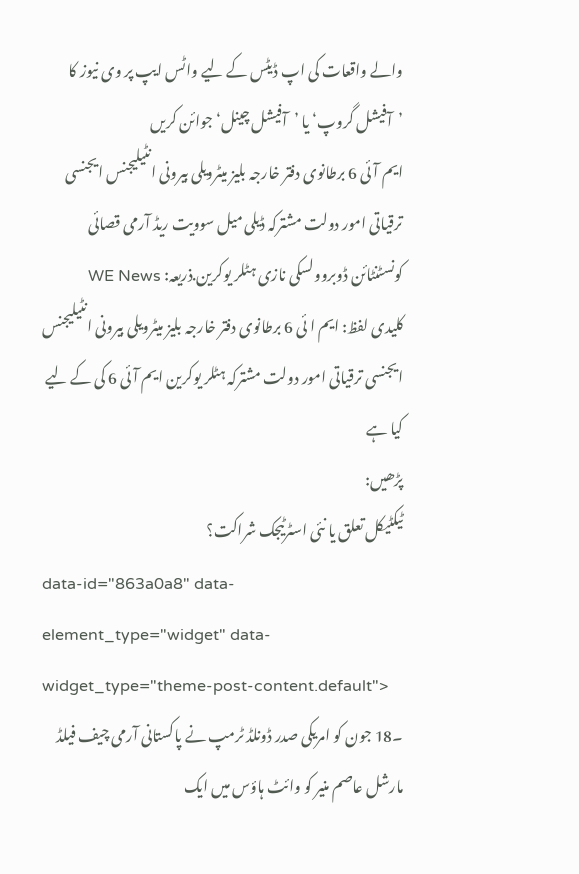والے واقعات کی اپ ڈیٹس کے لیے واٹس ایپ پر وی نیوز کا ’آفیشل گروپ‘ یا ’آفیشل چینل‘ جوائن کریں
ایم آئی 6 برطانوی دفتر خارجہ بلیز میٹرویلی بیرونی انٹیلیجنس ایجنسی ترقیاتی امور دولت مشترکہ ڈیلی میل سوویت ریڈ آرمی قصائی کونسٹنٹائن ڈوبروولسکی نازی ہٹلر یوکرین.ذریعہ: WE News
کلیدی لفظ: ایم ا ئی 6 برطانوی دفتر خارجہ بلیز میٹرویلی بیرونی انٹیلیجنس ایجنسی ترقیاتی امور دولت مشترکہ ہٹلر یوکرین ایم آئی 6 کی کے لیے کیا ہے
پڑھیں:
ٹیکٹیکل تعلق یا نئی اسٹرٹیجک شراکت؟
data-id="863a0a8" data-element_type="widget" data-widget_type="theme-post-content.default">
۔18 جون کو امریکی صدر ڈونلڈ ٹرمپ نے پاکستانی آرمی چیف فیلڈ مارشل عاصم منیر کو وائٹ ہاؤس میں ایک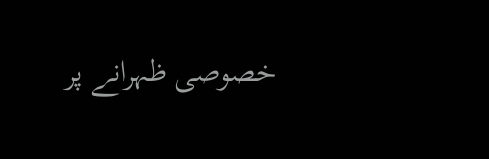خصوصی ظہرانے پر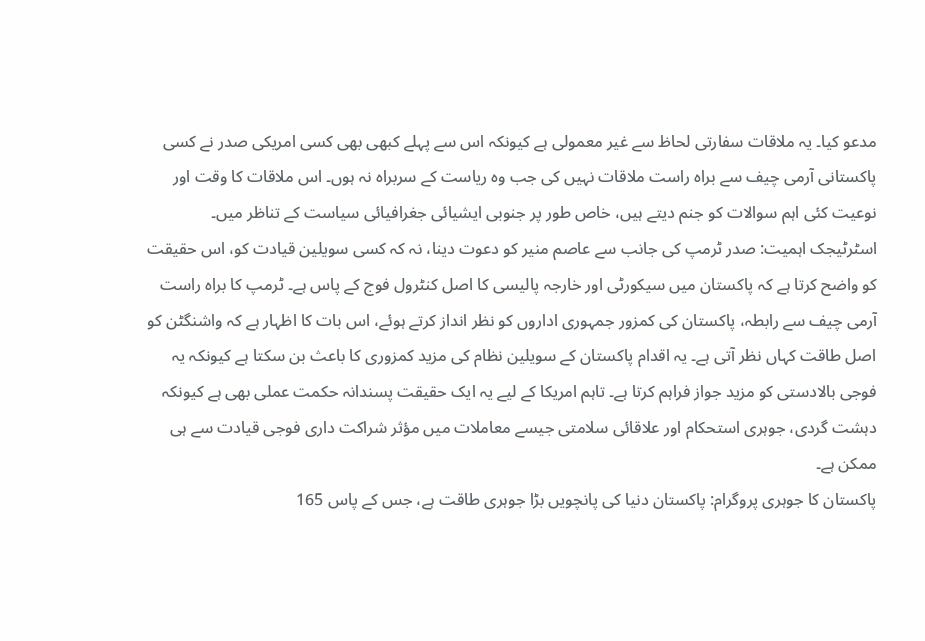مدعو کیا۔ یہ ملاقات سفارتی لحاظ سے غیر معمولی ہے کیونکہ اس سے پہلے کبھی بھی کسی امریکی صدر نے کسی پاکستانی آرمی چیف سے براہ راست ملاقات نہیں کی جب وہ ریاست کے سربراہ نہ ہوں۔ اس ملاقات کا وقت اور نوعیت کئی اہم سوالات کو جنم دیتے ہیں، خاص طور پر جنوبی ایشیائی جغرافیائی سیاست کے تناظر میں۔
اسٹرٹیجک اہمیت: صدر ٹرمپ کی جانب سے عاصم منیر کو دعوت دینا، نہ کہ کسی سویلین قیادت کو، اس حقیقت کو واضح کرتا ہے کہ پاکستان میں سیکورٹی اور خارجہ پالیسی کا اصل کنٹرول فوج کے پاس ہے۔ ٹرمپ کا براہ راست آرمی چیف سے رابطہ، پاکستان کی کمزور جمہوری اداروں کو نظر انداز کرتے ہوئے، اس بات کا اظہار ہے کہ واشنگٹن کو اصل طاقت کہاں نظر آتی ہے۔ یہ اقدام پاکستان کے سویلین نظام کی مزید کمزوری کا باعث بن سکتا ہے کیونکہ یہ فوجی بالادستی کو مزید جواز فراہم کرتا ہے۔ تاہم امریکا کے لیے یہ ایک حقیقت پسندانہ حکمت عملی بھی ہے کیونکہ دہشت گردی، جوہری استحکام اور علاقائی سلامتی جیسے معاملات میں مؤثر شراکت داری فوجی قیادت سے ہی ممکن ہے۔
پاکستان کا جوہری پروگرام: پاکستان دنیا کی پانچویں بڑا جوہری طاقت ہے، جس کے پاس 165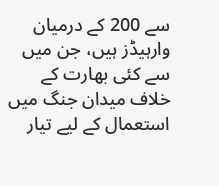سے 200 کے درمیان وارہیڈز ہیں، جن میں سے کئی بھارت کے خلاف میدان جنگ میں استعمال کے لیے تیار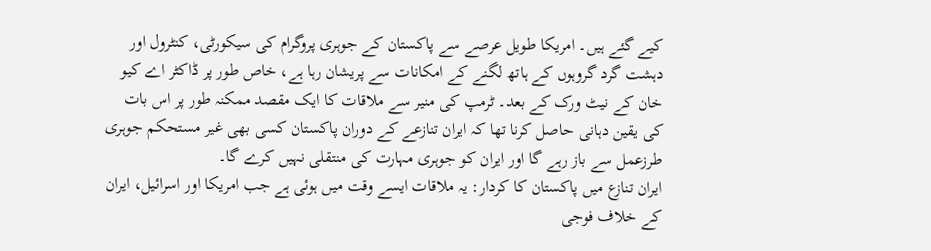کیے گئے ہیں۔ امریکا طویل عرصے سے پاکستان کے جوہری پروگرام کی سیکورٹی، کنٹرول اور دہشت گرد گروہوں کے ہاتھ لگنے کے امکانات سے پریشان رہا ہے، خاص طور پر ڈاکٹر اے کیو خان کے نیٹ ورک کے بعد۔ ٹرمپ کی منیر سے ملاقات کا ایک مقصد ممکنہ طور پر اس بات کی یقین دہانی حاصل کرنا تھا کہ ایران تنازعے کے دوران پاکستان کسی بھی غیر مستحکم جوہری طرزعمل سے باز رہے گا اور ایران کو جوہری مہارت کی منتقلی نہیں کرے گا۔
ایران تنازع میں پاکستان کا کردار: یہ ملاقات ایسے وقت میں ہوئی ہے جب امریکا اور اسرائیل، ایران کے خلاف فوجی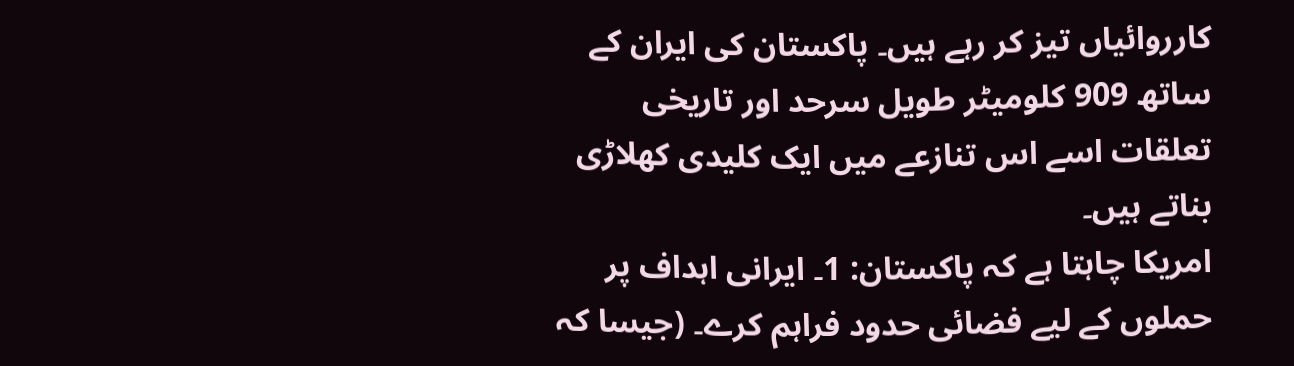کارروائیاں تیز کر رہے ہیں۔ پاکستان کی ایران کے ساتھ 909 کلومیٹر طویل سرحد اور تاریخی تعلقات اسے اس تنازعے میں ایک کلیدی کھلاڑی بناتے ہیں۔
امریکا چاہتا ہے کہ پاکستان: 1۔ ایرانی اہداف پر حملوں کے لیے فضائی حدود فراہم کرے۔ (جیسا کہ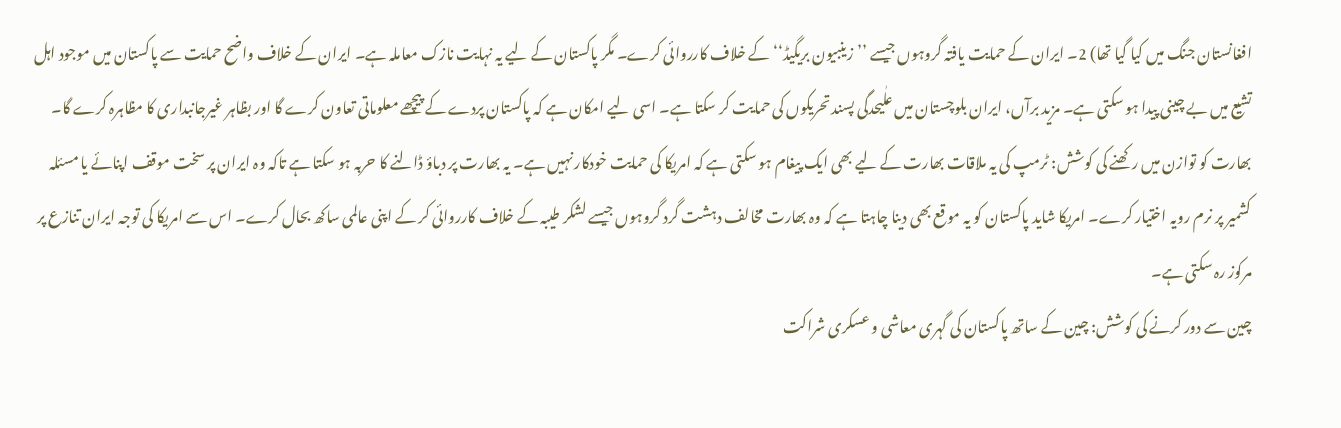افغانستان جنگ میں کیا گیا تھا) 2۔ ایران کے حمایت یافتہ گروہوں جیسے ’’زینبیون بریگیڈ‘‘ کے خلاف کارروائی کرے۔ مگر پاکستان کے لیے یہ نہایت نازک معاملہ ہے۔ ایران کے خلاف واضح حمایت سے پاکستان میں موجود اہل تشیع میں بے چینی پیدا ہو سکتی ہے۔ مزید برآں، ایران بلوچستان میں علٰیحدگی پسند تحریکوں کی حمایت کر سکتا ہے۔ اسی لیے امکان ہے کہ پاکستان پردے کے پیچھے معلوماتی تعاون کرے گا اور بظاہر غیرجانبداری کا مظاہرہ کرے گا۔
بھارت کو توازن میں رکھنے کی کوشش: ٹرمپ کی یہ ملاقات بھارت کے لیے بھی ایک پیغام ہو سکتی ہے کہ امریکا کی حمایت خودکار نہیں ہے۔ یہ بھارت پر دباؤ ڈالنے کا حربہ ہو سکتا ہے تاکہ وہ ایران پر سخت موقف اپنائے یا مسئلہ کشمیر پر نرم رویہ اختیار کرے۔ امریکا شاید پاکستان کو یہ موقع بھی دینا چاہتا ہے کہ وہ بھارت مخالف دہشت گرد گروہوں جیسے لشکر طیبہ کے خلاف کارروائی کر کے اپنی عالمی ساکھ بحال کرے۔ اس سے امریکا کی توجہ ایران تنازع پر مرکوز رہ سکتی ہے۔
چین سے دور کرنے کی کوشش: چین کے ساتھ پاکستان کی گہری معاشی و عسکری شراکت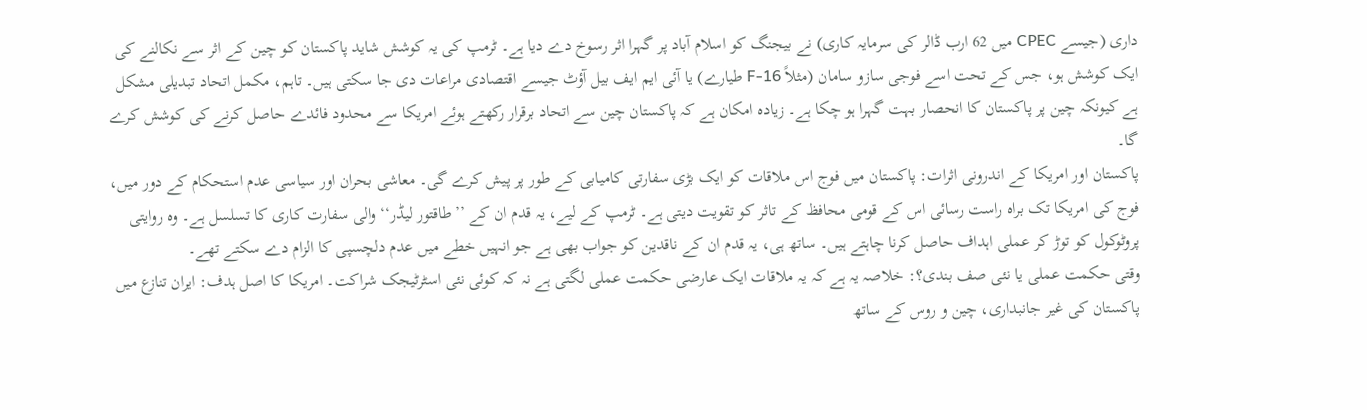داری (جیسے CPEC میں 62 ارب ڈالر کی سرمایہ کاری) نے بیجنگ کو اسلام آباد پر گہرا اثر رسوخ دے دیا ہے۔ ٹرمپ کی یہ کوشش شاید پاکستان کو چین کے اثر سے نکالنے کی ایک کوشش ہو، جس کے تحت اسے فوجی سازو سامان (مثلاً F-16 طیارے) یا آئی ایم ایف بیل آؤٹ جیسے اقتصادی مراعات دی جا سکتی ہیں۔ تاہم، مکمل اتحاد تبدیلی مشکل ہے کیونکہ چین پر پاکستان کا انحصار بہت گہرا ہو چکا ہے۔ زیادہ امکان ہے کہ پاکستان چین سے اتحاد برقرار رکھتے ہوئے امریکا سے محدود فائدے حاصل کرنے کی کوشش کرے گا۔
پاکستان اور امریکا کے اندرونی اثرات: پاکستان میں فوج اس ملاقات کو ایک بڑی سفارتی کامیابی کے طور پر پیش کرے گی۔ معاشی بحران اور سیاسی عدم استحکام کے دور میں، فوج کی امریکا تک براہ راست رسائی اس کے قومی محافظ کے تاثر کو تقویت دیتی ہے۔ ٹرمپ کے لیے، یہ قدم ان کے ’’طاقتور لیڈر‘‘ والی سفارت کاری کا تسلسل ہے۔ وہ روایتی پروٹوکول کو توڑ کر عملی اہداف حاصل کرنا چاہتے ہیں۔ ساتھ ہی، یہ قدم ان کے ناقدین کو جواب بھی ہے جو انہیں خطے میں عدم دلچسپی کا الزام دے سکتے تھے۔
وقتی حکمت عملی یا نئی صف بندی؟: خلاصہ یہ ہے کہ یہ ملاقات ایک عارضی حکمت عملی لگتی ہے نہ کہ کوئی نئی اسٹرٹیجک شراکت۔ امریکا کا اصل ہدف: ایران تنازع میں پاکستان کی غیر جانبداری، چین و روس کے ساتھ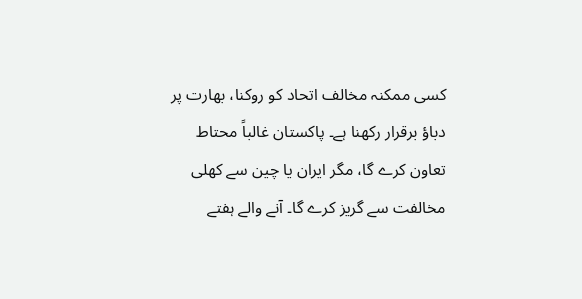کسی ممکنہ مخالف اتحاد کو روکنا، بھارت پر دباؤ برقرار رکھنا ہے۔ پاکستان غالباً محتاط تعاون کرے گا، مگر ایران یا چین سے کھلی مخالفت سے گریز کرے گا۔ آنے والے ہفتے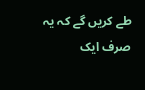طے کریں گے کہ یہ صرف ایک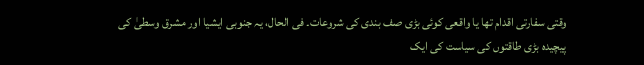وقتی سفارتی اقدام تھا یا واقعی کوئی بڑی صف بندی کی شروعات۔ فی الحال، یہ جنوبی ایشیا اور مشرق وسطیٰ کی پیچیدہ بڑی طاقتوں کی سیاست کی ایک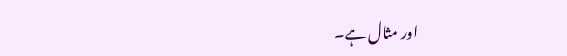اور مثال ہے۔